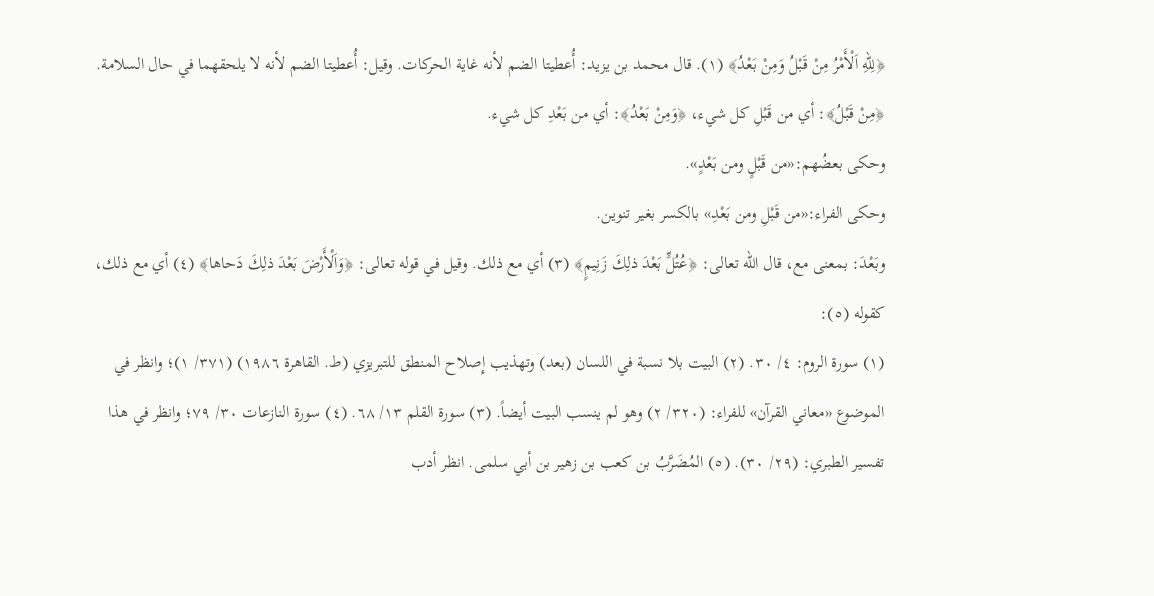﴿لِلّهِ اَلْأَمْرُ مِنْ قَبْلُ وَمِنْ بَعْدُ﴾ (١). قال محمد بن يزيد: أُعطيتا الضم لأنه غاية الحركات. وقيل: أُعطيتا الضم لأنه لا يلحقهما في حال السلامة. ﴿مِنْ قَبْلُ﴾: أي من قَبْلِ كل شيء، ﴿وَمِنْ بَعْدُ﴾: أي من بَعْدِ كل شيء.
وحكى بعضُهم:«من قَبْلٍ ومن بَعْدٍ».
وحكى الفراء:«من قَبْلِ ومن بَعْدِ» بالكسر بغير تنوين.
وبَعْدَ: بمعنى مع، قال اللّه تعالى: ﴿عُتُلٍّ بَعْدَ ذلِكَ زَنِيمٍ﴾ (٣) أي مع ذلك. وقيل في قوله تعالى: ﴿وَاَلْأَرْضَ بَعْدَ ذلِكَ دَحاها﴾ (٤) أي مع ذلك، كقوله (٥):
(١) سورة الروم: ٤/ ٣٠. (٢) البيت بلا نسبة في اللسان (بعد) وتهذيب إِصلاح المنطق للتبريزي (ط. القاهرة ١٩٨٦) (٣٧١/ ١)؛ وانظر في الموضوع «معاني القرآن» للفراء: (٣٢٠/ ٢) وهو لم ينسب البيت أيضاً. (٣) سورة القلم ١٣/ ٦٨. (٤) سورة النازعات ٣٠/ ٧٩؛ وانظر في هذا تفسير الطبري: (٢٩/ ٣٠). (٥) المُضَرَّبُ بن كعب بن زهير بن أبي سلمى. انظر أدب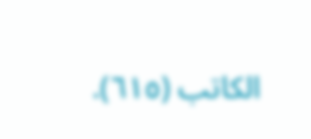الكاتب (٦١٥).